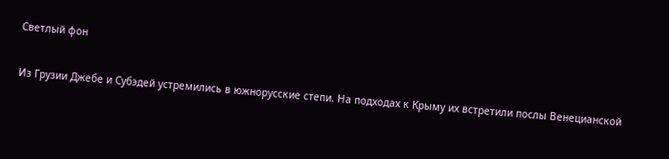Светлый фон

Из Грузии Джебе и Субэдей устремились в южнорусские степи. На подходах к Крыму их встретили послы Венецианской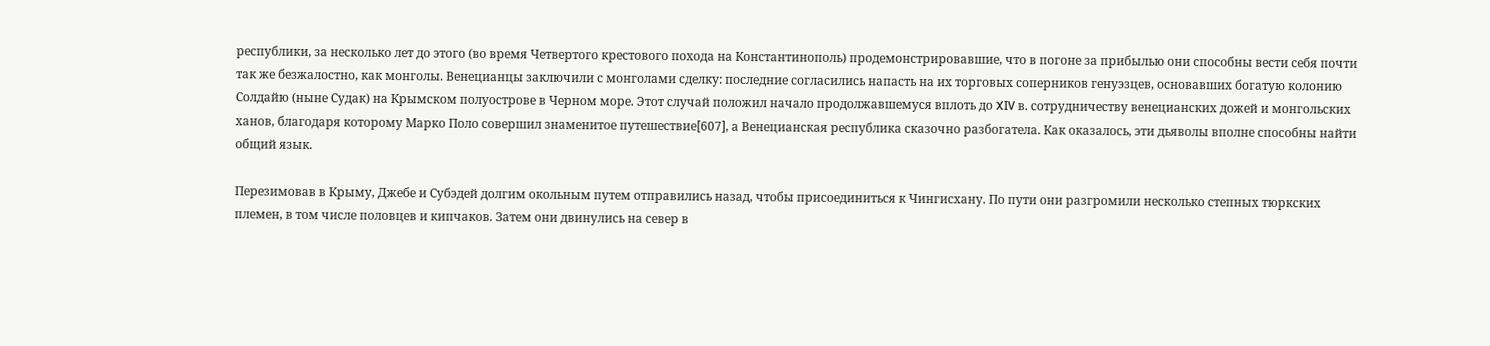республики, за несколько лет до этого (во время Четвертого крестового похода на Константинополь) продемонстрировавшие, что в погоне за прибылью они способны вести себя почти так же безжалостно, как монголы. Венецианцы заключили с монголами сделку: последние согласились напасть на их торговых соперников генуэзцев, основавших богатую колонию Солдайю (ныне Судак) на Крымском полуострове в Черном море. Этот случай положил начало продолжавшемуся вплоть до XIV в. сотрудничеству венецианских дожей и монгольских ханов, благодаря которому Марко Поло совершил знаменитое путешествие[607], а Венецианская республика сказочно разбогатела. Как оказалось, эти дьяволы вполне способны найти общий язык.

Перезимовав в Крыму, Джебе и Субэдей долгим окольным путем отправились назад, чтобы присоединиться к Чингисхану. По пути они разгромили несколько степных тюркских племен, в том числе половцев и кипчаков. Затем они двинулись на север в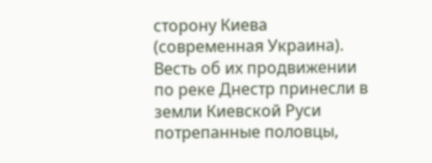сторону Киева (современная Украина). Весть об их продвижении по реке Днестр принесли в земли Киевской Руси потрепанные половцы,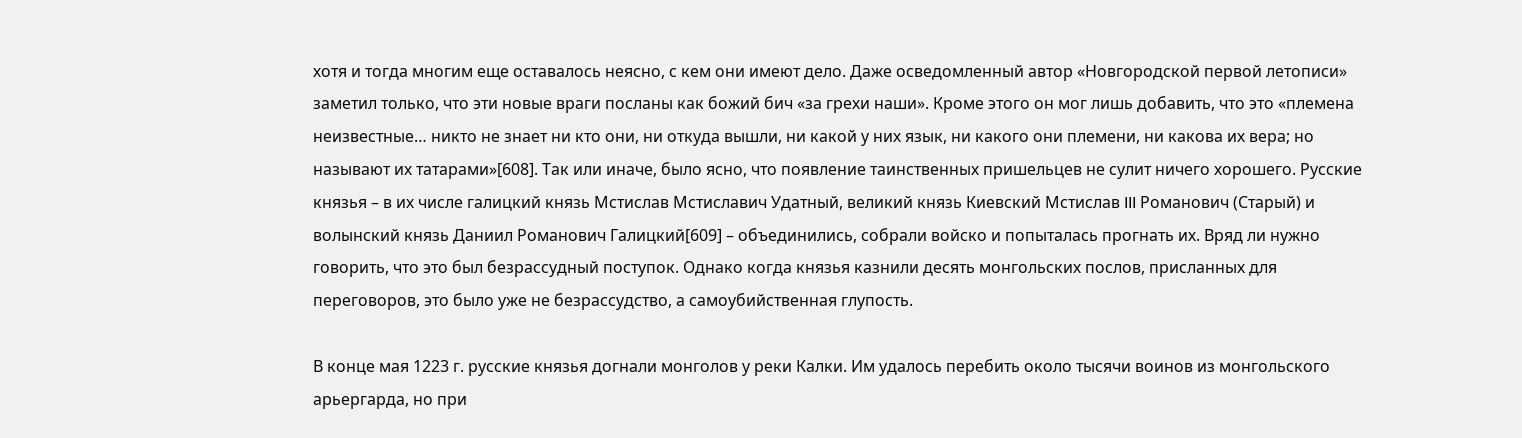хотя и тогда многим еще оставалось неясно, с кем они имеют дело. Даже осведомленный автор «Новгородской первой летописи» заметил только, что эти новые враги посланы как божий бич «за грехи наши». Кроме этого он мог лишь добавить, что это «племена неизвестные… никто не знает ни кто они, ни откуда вышли, ни какой у них язык, ни какого они племени, ни какова их вера; но называют их татарами»[608]. Так или иначе, было ясно, что появление таинственных пришельцев не сулит ничего хорошего. Русские князья – в их числе галицкий князь Мстислав Мстиславич Удатный, великий князь Киевский Мстислав III Романович (Старый) и волынский князь Даниил Романович Галицкий[609] – объединились, собрали войско и попыталась прогнать их. Вряд ли нужно говорить, что это был безрассудный поступок. Однако когда князья казнили десять монгольских послов, присланных для переговоров, это было уже не безрассудство, а самоубийственная глупость.

В конце мая 1223 г. русские князья догнали монголов у реки Калки. Им удалось перебить около тысячи воинов из монгольского арьергарда, но при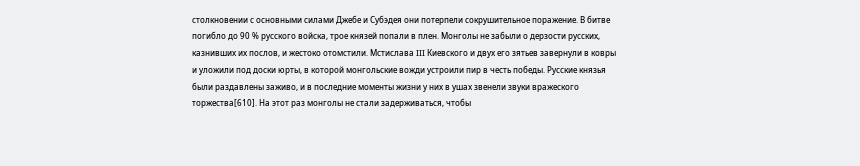столкновении с основными силами Джебе и Субэдея они потерпели сокрушительное поражение. В битве погибло до 90 % русского войска, трое князей попали в плен. Монголы не забыли о дерзости русских, казнивших их послов, и жестоко отомстили. Мстислава III Киевского и двух его зятьев завернули в ковры и уложили под доски юрты, в которой монгольские вожди устроили пир в честь победы. Русские князья были раздавлены заживо, и в последние моменты жизни у них в ушах звенели звуки вражеского торжества[610]. На этот раз монголы не стали задерживаться, чтобы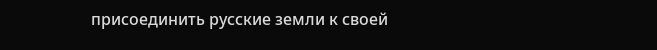присоединить русские земли к своей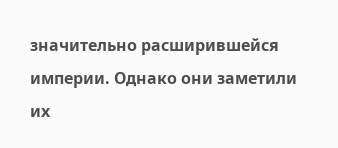значительно расширившейся империи. Однако они заметили их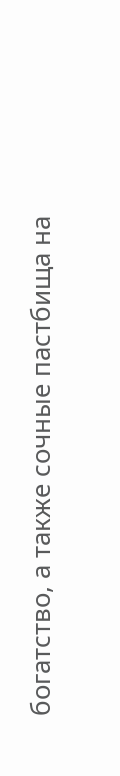богатство, а также сочные пастбища на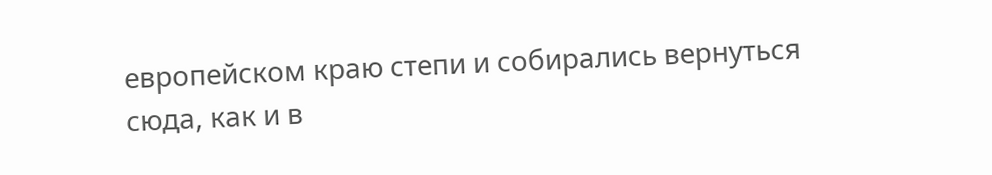европейском краю степи и собирались вернуться сюда, как и в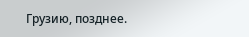Грузию, позднее.